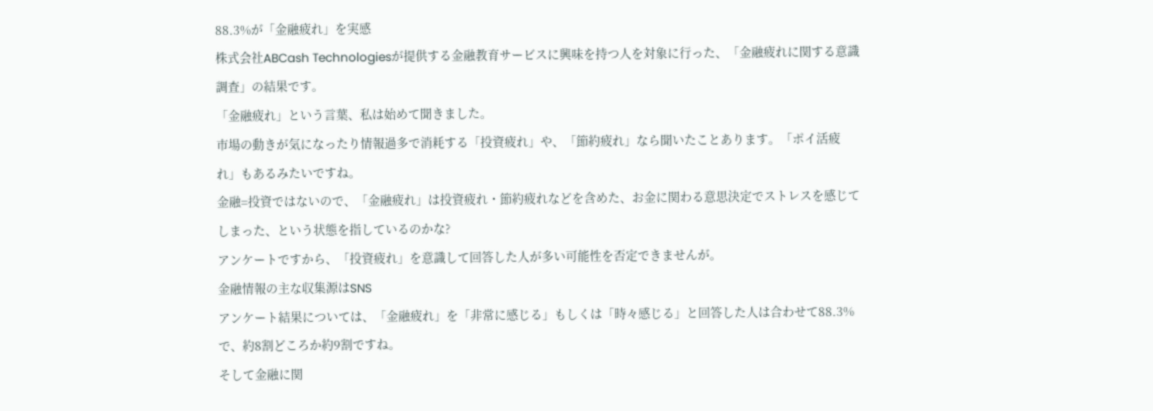88.3%が「金融疲れ」を実感
株式会社ABCash Technologiesが提供する金融教育サービスに興味を持つ人を対象に行った、「金融疲れに関する意識調査」の結果です。
「金融疲れ」という言葉、私は始めて聞きました。
市場の動きが気になったり情報過多で消耗する「投資疲れ」や、「節約疲れ」なら聞いたことあります。「ポイ活疲れ」もあるみたいですね。
金融=投資ではないので、「金融疲れ」は投資疲れ・節約疲れなどを含めた、お金に関わる意思決定でストレスを感じてしまった、という状態を指しているのかな?
アンケートですから、「投資疲れ」を意識して回答した人が多い可能性を否定できませんが。
金融情報の主な収集源はSNS
アンケート結果については、「金融疲れ」を「非常に感じる」もしくは「時々感じる」と回答した人は合わせて88.3%で、約8割どころか約9割ですね。
そして金融に関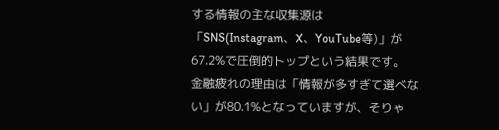する情報の主な収集源は「SNS(Instagram、X、YouTube等)」が67.2%で圧倒的トップという結果です。
金融疲れの理由は「情報が多すぎて選べない」が80.1%となっていますが、そりゃ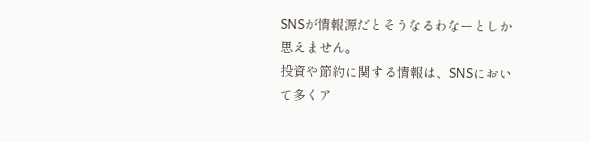SNSが情報源だとそうなるわなーとしか思えません。
投資や節約に関する情報は、SNSにおいて多くア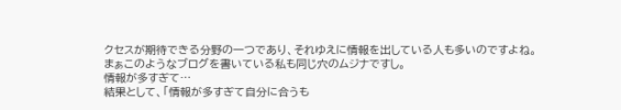クセスが期待できる分野の一つであり、それゆえに情報を出している人も多いのですよね。
まぁこのようなブログを書いている私も同じ穴のムジナですし。
情報が多すぎて…
結果として、「情報が多すぎて自分に合うも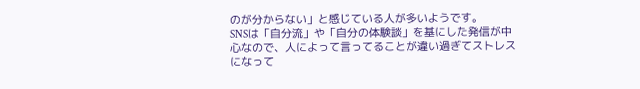のが分からない」と感じている人が多いようです。
SNSは「自分流」や「自分の体験談」を基にした発信が中心なので、人によって言ってることが違い過ぎてストレスになって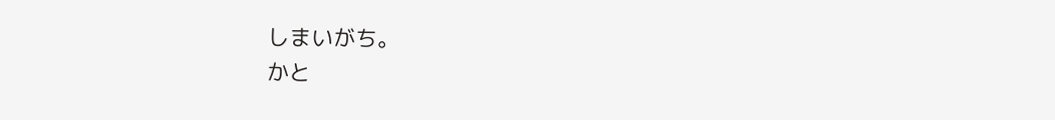しまいがち。
かと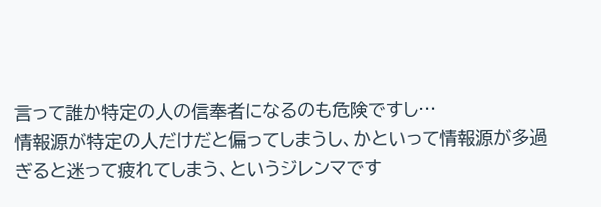言って誰か特定の人の信奉者になるのも危険ですし…
情報源が特定の人だけだと偏ってしまうし、かといって情報源が多過ぎると迷って疲れてしまう、というジレンマです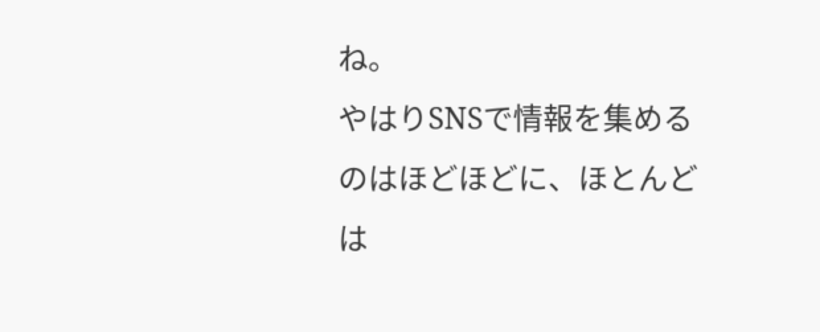ね。
やはりSNSで情報を集めるのはほどほどに、ほとんどは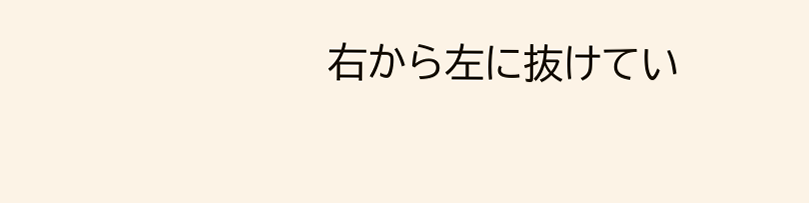右から左に抜けてい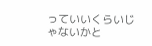っていいくらいじゃないかと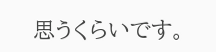思うくらいです。